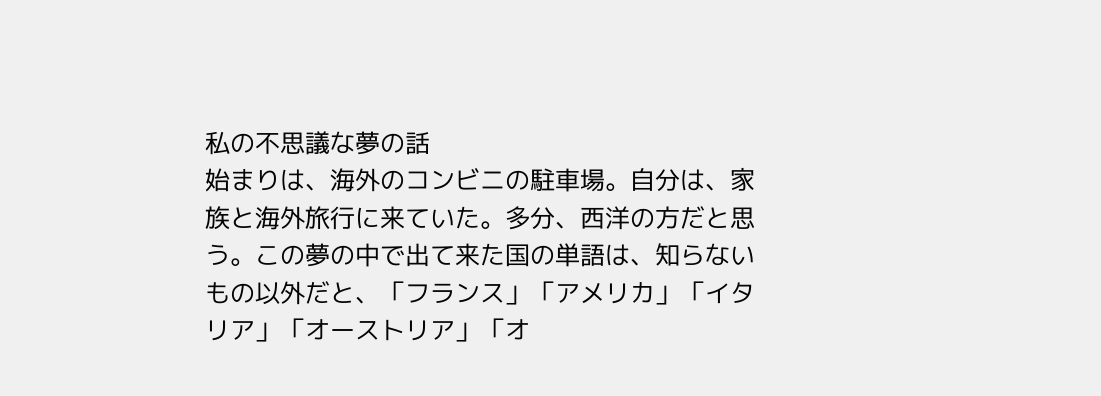私の不思議な夢の話
始まりは、海外のコンビニの駐車場。自分は、家族と海外旅行に来ていた。多分、西洋の方だと思う。この夢の中で出て来た国の単語は、知らないもの以外だと、「フランス」「アメリカ」「イタリア」「オーストリア」「オ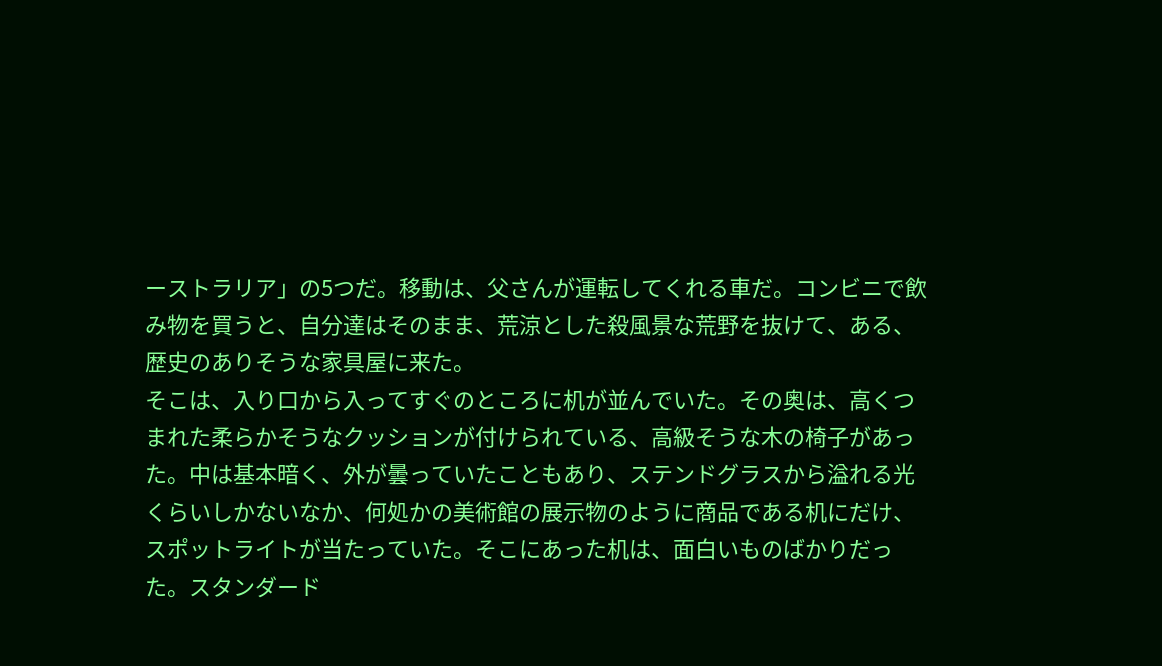ーストラリア」の5つだ。移動は、父さんが運転してくれる車だ。コンビニで飲み物を買うと、自分達はそのまま、荒涼とした殺風景な荒野を抜けて、ある、歴史のありそうな家具屋に来た。
そこは、入り口から入ってすぐのところに机が並んでいた。その奥は、高くつまれた柔らかそうなクッションが付けられている、高級そうな木の椅子があった。中は基本暗く、外が曇っていたこともあり、ステンドグラスから溢れる光くらいしかないなか、何処かの美術館の展示物のように商品である机にだけ、スポットライトが当たっていた。そこにあった机は、面白いものばかりだった。スタンダード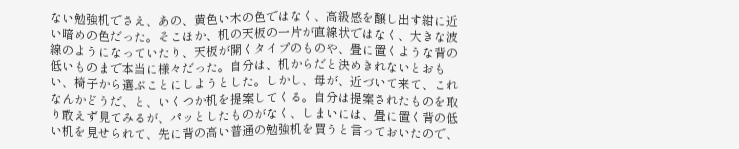ない勉強机でさえ、あの、黄色い木の色ではなく、高級感を醸し出す紺に近い暗めの色だった。そこほか、机の天板の一片が直線状ではなく、大きな波線のようになっていたり、天板が開くタイプのものや、畳に置くような背の低いものまで本当に様々だった。自分は、机からだと決めきれないとおもい、椅子から選ぶことにしようとした。しかし、母が、近づいて来て、これなんかどうだ、と、いくつか机を提案してくる。自分は提案されたものを取り敢えず見てみるが、パッとしたものがなく、しまいには、畳に置く背の低い机を見せられて、先に背の高い普通の勉強机を買うと言っておいたので、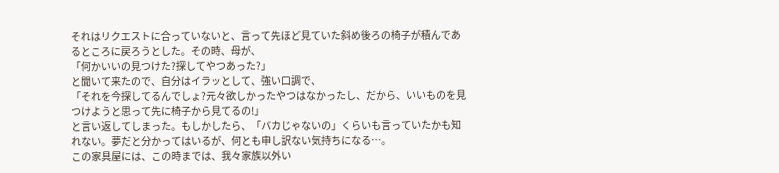それはリクエストに合っていないと、言って先ほど見ていた斜め後ろの椅子が積んであるところに戻ろうとした。その時、母が、
「何かいいの見つけた?探してやつあった?」
と聞いて来たので、自分はイラッとして、強い口調で、
「それを今探してるんでしょ?元々欲しかったやつはなかったし、だから、いいものを見つけようと思って先に椅子から見てるの!」
と言い返してしまった。もしかしたら、「バカじゃないの」くらいも言っていたかも知れない。夢だと分かってはいるが、何とも申し訳ない気持ちになる…。
この家具屋には、この時までは、我々家族以外い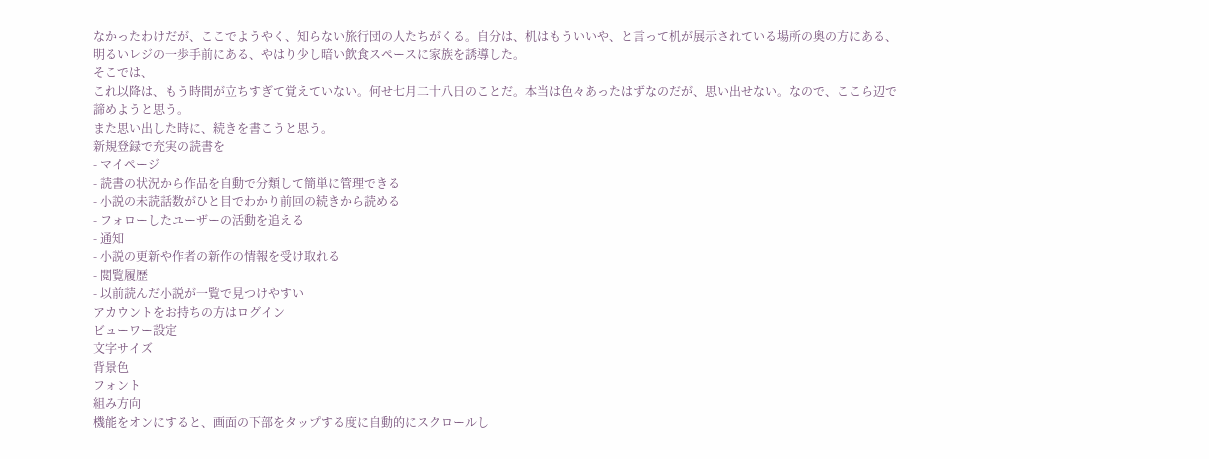なかったわけだが、ここでようやく、知らない旅行団の人たちがくる。自分は、机はもういいや、と言って机が展示されている場所の奥の方にある、明るいレジの一歩手前にある、やはり少し暗い飲食スペースに家族を誘導した。
そこでは、
これ以降は、もう時間が立ちすぎて覚えていない。何せ七月二十八日のことだ。本当は色々あったはずなのだが、思い出せない。なので、ここら辺で諦めようと思う。
また思い出した時に、続きを書こうと思う。
新規登録で充実の読書を
- マイページ
- 読書の状況から作品を自動で分類して簡単に管理できる
- 小説の未読話数がひと目でわかり前回の続きから読める
- フォローしたユーザーの活動を追える
- 通知
- 小説の更新や作者の新作の情報を受け取れる
- 閲覧履歴
- 以前読んだ小説が一覧で見つけやすい
アカウントをお持ちの方はログイン
ビューワー設定
文字サイズ
背景色
フォント
組み方向
機能をオンにすると、画面の下部をタップする度に自動的にスクロールし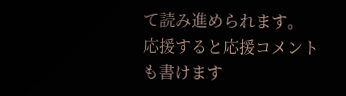て読み進められます。
応援すると応援コメントも書けます